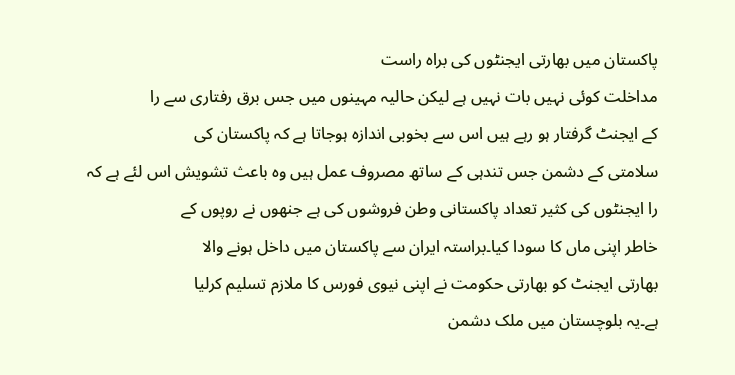پاکستان میں بھارتی ایجنٹوں کی براہ راست
مداخلت کوئی نہیں بات نہیں ہے لیکن حالیہ مہینوں میں جس برق رفتاری سے را
کے ایجنٹ گرفتار ہو رہے ہیں اس سے بخوبی اندازہ ہوجاتا ہے کہ پاکستان کی
سلامتی کے دشمن جس تندہی کے ساتھ مصروف عمل ہیں وہ باعث تشویش اس لئے ہے کہ
را ایجنٹوں کی کثیر تعداد پاکستانی وطن فروشوں کی ہے جنھوں نے روپوں کے
خاطر اپنی ماں کا سودا کیا۔براستہ ایران سے پاکستان میں داخل ہونے والا
بھارتی ایجنٹ کو بھارتی حکومت نے اپنی نیوی فورس کا ملازم تسلیم کرلیا
ہے۔یہ بلوچستان میں ملک دشمن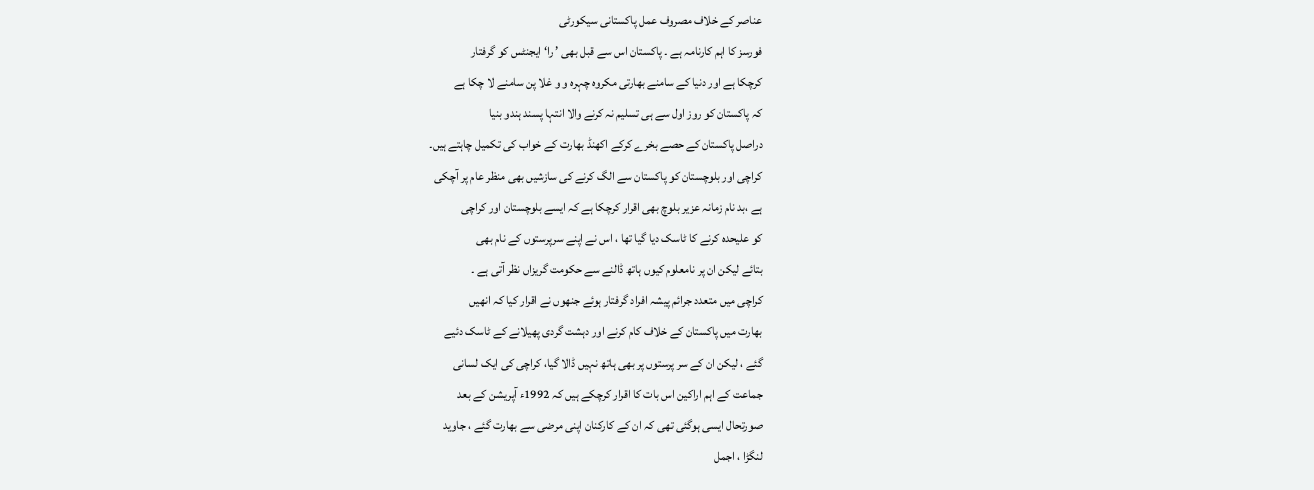عناصر کے خلاف مصروف عمل پاکستانی سیکورٹی
فورسز کا اہم کارنامہ ہے ۔ پاکستان اس سے قبل بھی ’ را‘ ایجنٹس کو گرفتار
کرچکا ہے اور دنیا کے سامنے بھارتی مکروہ چہرہ و و غلا پن سامنے لا چکا ہے
کہ پاکستان کو روز اول سے ہی تسلیم نہ کرنے والا انتہا پسند ہندو بنیا
دراصل پاکستان کے حصے بخرے کرکے اکھنڈ بھارت کے خواب کی تکمیل چاہتے ہیں۔
کراچی اور بلوچستان کو پاکستان سے الگ کرنے کی سازشیں بھی منظر عام پر آچکی
ہے ،بد نام زمانہ عزیر بلوچ بھی اقرار کرچکا ہے کہ ایسے بلوچستان اور کراچی
کو علیحدہ کرنے کا ٹاسک دیا گیا تھا ، اس نے اپنے سرپرستوں کے نام بھی
بتائے لیکن ان پر نامعلوم کیوں ہاتھ ڈالنے سے حکومت گریزاں نظر آتی ہے ۔
کراچی میں متعدد جرائم پیشہ افراد گرفتار ہوئے جنھوں نے اقرار کیا کہ انھیں
بھارت میں پاکستان کے خلاف کام کرنے اور دہشت گردی پھیلانے کے ٹاسک دئیے
گئے ، لیکن ان کے سر پرستوں پر بھی ہاتھ نہیں ڈالا گیا، کراچی کی ایک لسانی
جماعت کے اہم اراکین اس بات کا اقرار کرچکے ہیں کہ 1992ء آپریشن کے بعد
صورتحال ایسی ہوگئی تھی کہ ان کے کارکنان اپنی مرضی سے بھارت گئے ، جاوید
لنگڑا ، اجمل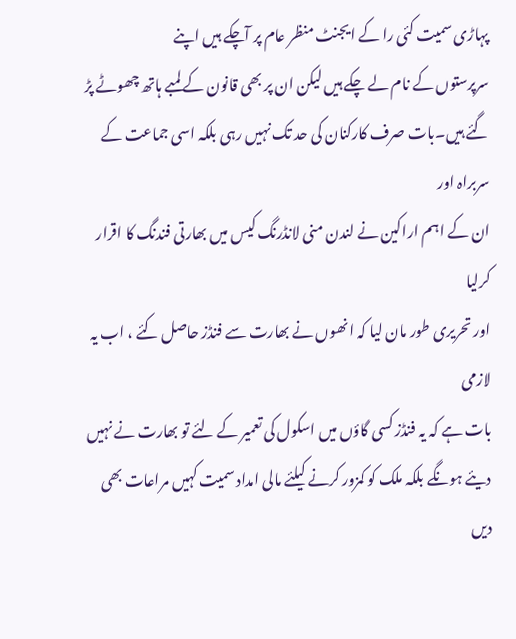پہاڑی سمیت کئی را کے ایجنٹ منظر عام پر آچکے ہیں اپنے
سرپرستوں کے نام لے چکے ہیں لیکن ان پر بھی قانون کے لمبے ہاتھ چھوٹے پڑ
گئے ہیں۔بات صرف کارکنان کی حد تک نہیں رہی بلکہ اسی جماعت کے سربراہ اور
ان کے اہم اراکین نے لندن منی لانڈرنگ کیس میں بھارتی فندنگ کا اقرار کرلیا
اور تحریری طور مان لیا کہ انھوں نے بھارت سے فنڈز حاصل کئے ، اب یہ لازمی
بات ہے کہ یہ فنڈز کسی گاؤں میں اسکول کی تعمیر کے لئے تو بھارت نے نہیں
دیئے ہونگے بلکہ ملک کو کمزور کرنے کیلئے مالی امداد سمیت کہیں مراعات بھی
دیں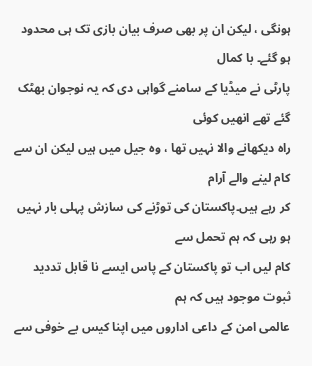ہونگی ، لیکن ان پر بھی صرف بیان بازی تک ہی محدود ہو گئے۔ با کمال
پارٹی نے میڈیا کے سامنے گواہی دی کہ یہ نوجوان بھٹک گئے تھے انھیں کوئی
راہ دیکھانے والا نہیں تھا ، وہ جیل میں ہیں لیکن ان سے کام لینے والے آرام
کر رہے ہیں۔پاکستان کی توڑنے کی سازش پہلی بار نہیں ہو رہی کہ ہم تحمل سے
کام لیں اب تو پاکستان کے پاس ایسے نا قابل تددید ثبوت موجود ہیں کہ ہم
عالمی امن کے داعی اداروں میں اپنا کیس بے خوفی سے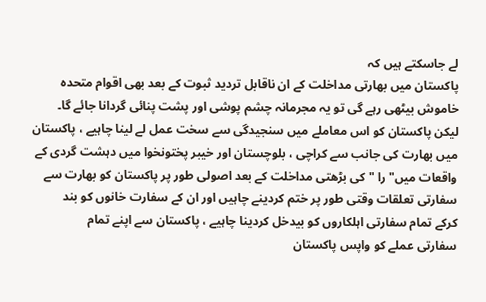لے جاسکتے ہیں کہ
پاکستان میں بھارتی مداخلت کے ان ناقابل تردید ثبوت کے بعد بھی اقوام متحدہ
خاموش بیٹھی رہے گی تو یہ مجرمانہ چشم پوشی اور پشت پنائی گردانا جائے گا۔
لیکن پاکستان کو اس معاملے میں سنجیدگی سے سخت عمل لے لینا چاہیے ، پاکستان
میں بھارت کی جانب سے کراچی ، بلوچستان اور خیبر پختونخوا میں دہشت گردی کے
واقعات میں" را " کی بڑھتی مداخلت کے بعد اصولی طور پر پاکستان کو بھارت سے
سفارتی تعلقات وقتی طور پر ختم کردینے چاہیں اور ان کے سفارت خانوں کو بند
کرکے تمام سفارتی اہلکاروں کو بیدخل کردینا چاہیے ، پاکستان سے اپنے تمام
سفارتی عملے کو واپس پاکستان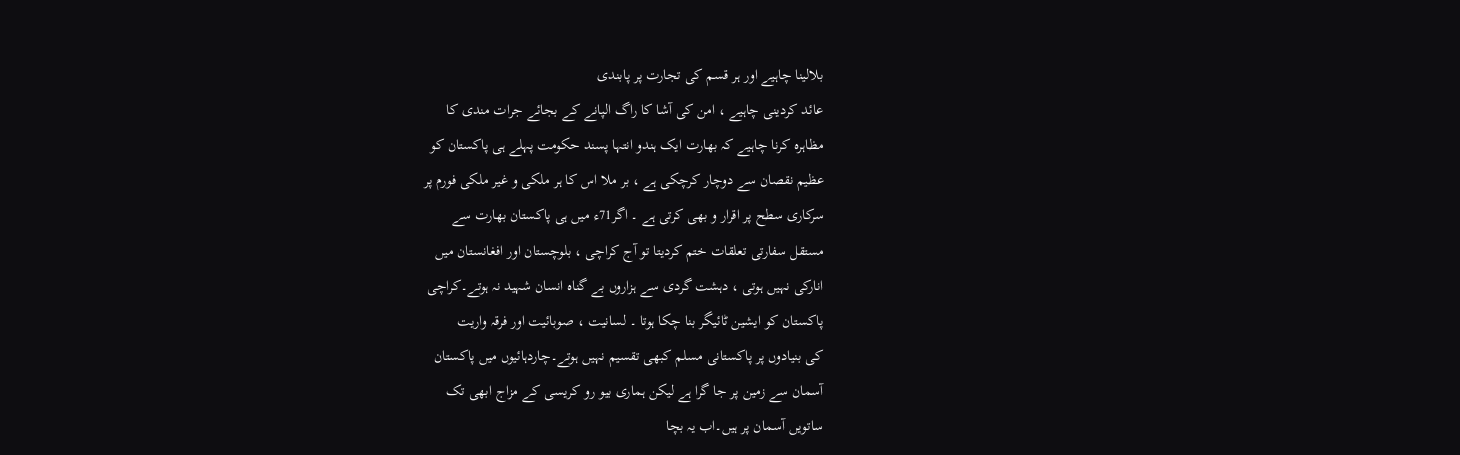بلالینا چاہیے اور ہر قسم کی تجارت پر پابندی
عائد کردینی چاہیے ، امن کی آشا کا راگ الپانے کے بجائے جرات مندی کا
مظاہرہ کرنا چاہیے کہ بھارت ایک ہندو انتہا پسند حکومت پہلے ہی پاکستان کو
عظیم نقصان سے دوچار کرچکی ہے ، بر ملا اس کا ہر ملکی و غیر ملکی فورم پر
سرکاری سطح پر اقرار و بھی کرتی ہے ۔ اگر71ء میں ہی پاکستان بھارت سے
مستقل سفارتی تعلقات ختم کردیتا تو آج کراچی ، بلوچستان اور افغانستان میں
انارکی نہیں ہوتی ، دہشت گردی سے ہزاروں بے گناہ انسان شہید نہ ہوتے۔کراچی
پاکستان کو ایشین ٹائیگر بنا چکا ہوتا ۔ لسانیت ، صوبائیت اور فرقہ واریت
کی بنیادوں پر پاکستانی مسلم کبھی تقسیم نہیں ہوتے۔چاردہائیوں میں پاکستان
آسمان سے زمین پر جا گرا ہے لیکن ہماری بیو رو کریسی کے مزاج ابھی تک
ساتویں آسمان پر ہیں۔اب یہ بچا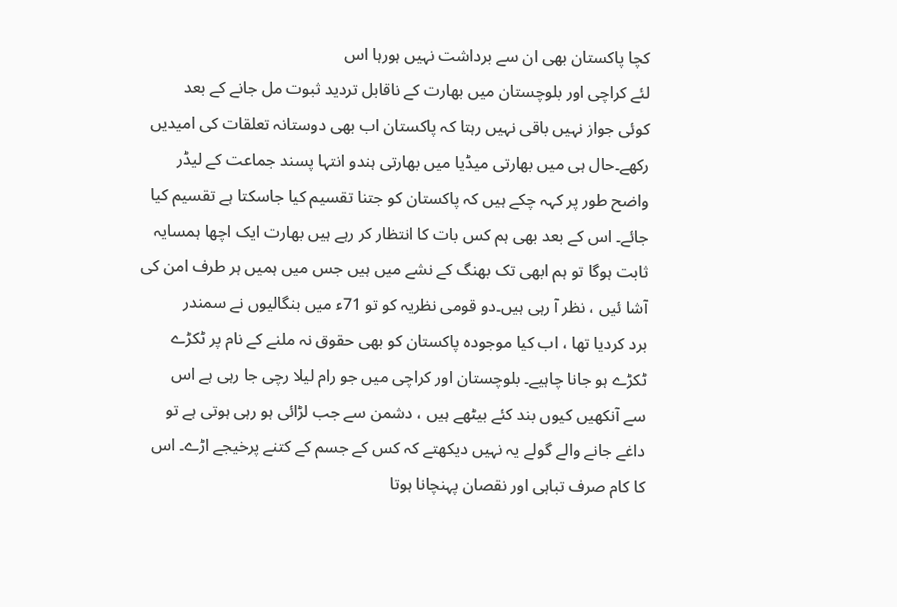کچا پاکستان بھی ان سے برداشت نہیں ہورہا اس
لئے کراچی اور بلوچستان میں بھارت کے ناقابل تردید ثبوت مل جانے کے بعد
کوئی جواز نہیں باقی نہیں رہتا کہ پاکستان اب بھی دوستانہ تعلقات کی امیدیں
رکھے۔حال ہی میں بھارتی میڈیا میں بھارتی ہندو انتہا پسند جماعت کے لیڈر
واضح طور پر کہہ چکے ہیں کہ پاکستان کو جتنا تقسیم کیا جاسکتا ہے تقسیم کیا
جائے۔ اس کے بعد بھی ہم کس بات کا انتظار کر رہے ہیں بھارت ایک اچھا ہمسایہ
ثابت ہوگا تو ہم ابھی تک بھنگ کے نشے میں ہیں جس میں ہمیں ہر طرف امن کی
آشا ئیں ، نظر آ رہی ہیں۔دو قومی نظریہ کو تو 71ء میں بنگالیوں نے سمندر
برد کردیا تھا ، اب کیا موجودہ پاکستان کو بھی حقوق نہ ملنے کے نام پر ٹکڑے
ٹکڑے ہو جانا چاہیے۔ بلوچستان اور کراچی میں جو رام لیلا رچی جا رہی ہے اس
سے آنکھیں کیوں بند کئے بیٹھے ہیں ، دشمن سے جب لڑائی ہو رہی ہوتی ہے تو
داغے جانے والے گولے یہ نہیں دیکھتے کہ کس کے جسم کے کتنے پرخیجے اڑے۔ اس
کا کام صرف تباہی اور نقصان پہنچانا ہوتا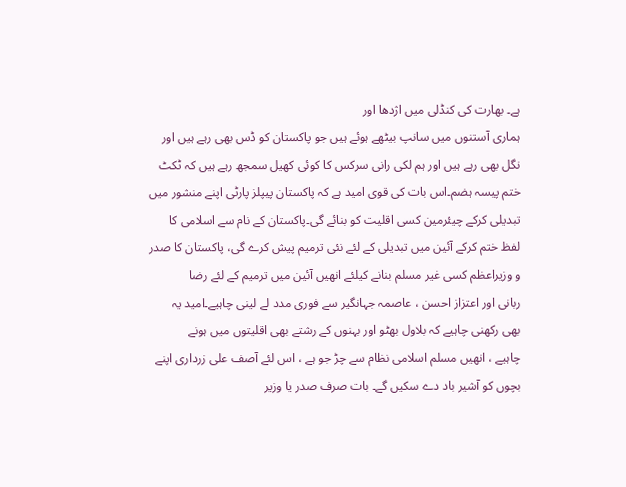ہے۔ بھارت کی کنڈلی میں اژدھا اور
ہماری آستنوں میں سانپ بیٹھے ہوئے ہیں جو پاکستان کو ڈس بھی رہے ہیں اور
نگل بھی رہے ہیں اور ہم لکی رانی سرکس کا کوئی کھیل سمجھ رہے ہیں کہ ٹکٹ
ختم پیسہ ہضم۔اس بات کی قوی امید ہے کہ پاکستان پیپلز پارٹی اپنے منشور میں
تبدیلی کرکے چیئرمین کسی اقلیت کو بنائے گی۔پاکستان کے نام سے اسلامی کا
لفظ ختم کرکے آئین میں تبدیلی کے لئے نئی ترمیم پیش کرے گی، پاکستان کا صدر
و وزیراعظم کسی غیر مسلم بنانے کیلئے انھیں آئین میں ترمیم کے لئے رضا
ربانی اور اعتزاز احسن ، عاصمہ جہانگیر سے فوری مدد لے لینی چاہیے۔امید یہ
بھی رکھنی چاہیے کہ بلاول بھٹو اور بہنوں کے رشتے بھی اقلیتوں میں ہونے
چاہیے ، انھیں مسلم اسلامی نظام سے چڑ جو ہے ، اس لئے آصف علی زرداری اپنے
بچوں کو آشیر باد دے سکیں گے۔ بات صرف صدر یا وزیر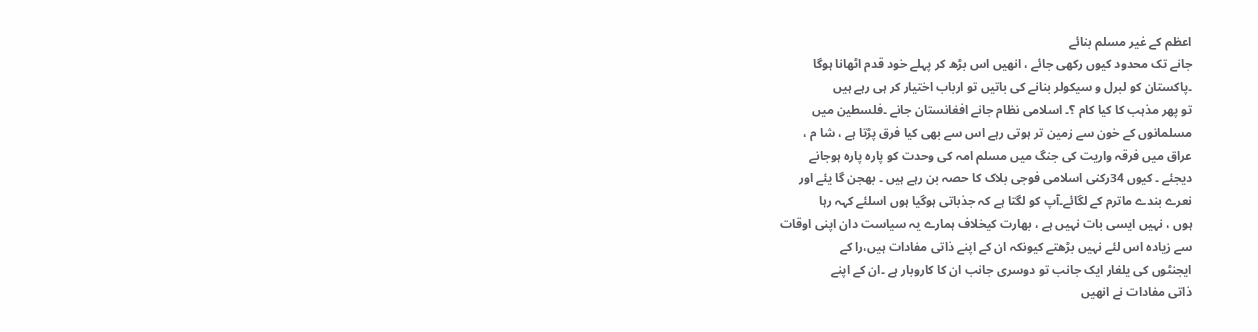اعظم کے غیر مسلم بنائے
جانے تک محدود کیوں رکھی جائے ، انھیں اس بڑھ کر پہلے خود قدم اٹھانا ہوگا
۔پاکستان کو لبرل و سیکولر بنانے کی باتیں تو ارباب اختیار کر ہی رہے ہیں
تو پھر مذہب کا کیا کام ؟۔ اسلامی نظام جانے افغانستان جانے ۔فلسطین میں
مسلمانوں کے خون سے زمین تر ہوتی رہے اس سے بھی کیا فرق پڑتا ہے ، شا م ،
عراق میں فرقہ واریت کی جنگ میں مسلم امہ کی وحدت کو پارہ پارہ ہوجانے
دیجئے ۔ کیوں 34رکنی اسلامی فوجی بلاک کا حصہ بن رہے ہیں ۔ بھجن گا یئے اور
نعرے بندے ماترم کے لگائے۔آپ کو لگتا ہے کہ جذباتی ہوگیا ہوں اسلئے کہہ رہا
ہوں ، نہیں ایسی بات نہیں ہے ، بھارت کیخلاف ہمارے یہ سیاست دان اپنی اوقات
سے زیادہ اس لئے نہیں بڑھتے کیونکہ ان کے اپنے ذاتی مفادات ہیں،را کے
ایجنٹوں کی یلغار ایک جانب تو دوسری جانب ان کا کاروبار ہے ۔ان کے اپنے
ذاتی مفادات نے انھیں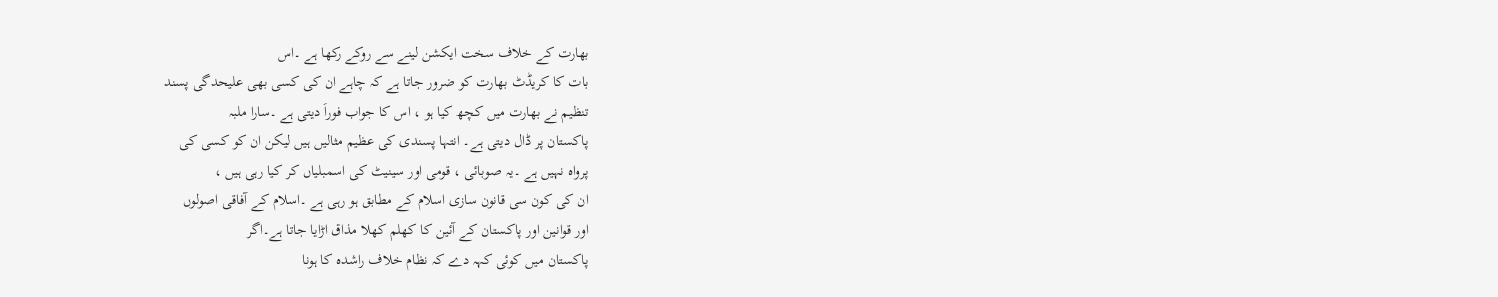بھارت کے خلاف سخت ایکشن لینے سے روکے رکھا ہے ۔اس
بات کا کریڈٹ بھارت کو ضرور جاتا ہے کہ چاہے ان کی کسی بھی علیحدگی پسند
تنظیم نے بھارت میں کچھ کیا ہو ، اس کا جواب فوراَ دیتی ہے ۔سارا ملبہ
پاکستان پر ڈال دیتی ہے۔ انتہا پسندی کی عظیم مثالیں ہیں لیکن ان کو کسی کی
پرواہ نہیں ہے ۔یہ صوبائی ، قومی اور سینیٹ کی اسمبلیاں کر کیا رہی ہیں ،
ان کی کون سی قانون سازی اسلام کے مطابق ہو رہی ہے ۔اسلام کے آفاقی اصولوں
اور قوانین اور پاکستان کے آئین کا کھلم کھلا مذاق اڑایا جاتا ہے۔اگر
پاکستان میں کوئی کہہ دے کہ نظام خلاف راشدہ کا ہونا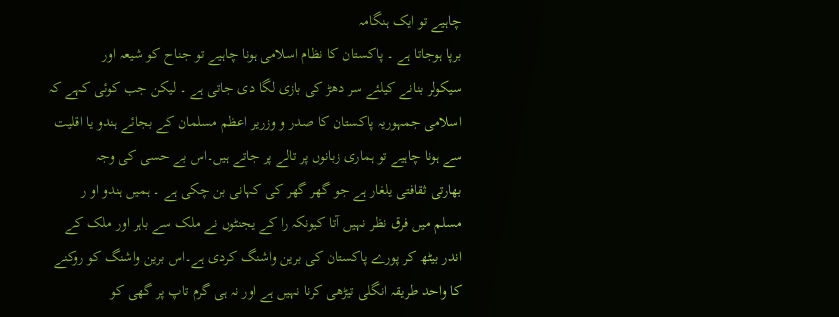چاہیے تو ایک ہنگامہ
برپا ہوجاتا ہے ۔ پاکستان کا نظام اسلامی ہونا چاہیے تو جناح کو شیعہ اور
سیکولر بنانے کیلئے سر دھڑ کی بازی لگا دی جاتی ہے ۔ لیکن جب کوئی کہے کہ
اسلامی جمہوریہ پاکستان کا صدر و وزریر اعظم مسلمان کے بجائے ہندو یا اقلیت
سے ہونا چاہیے تو ہماری زبانوں پر تالے پر جاتے ہیں۔اس بے حسی کی وجہ
بھارتی ثقافتی یلغار ہے جو گھر گھر کی کہانی بن چکی ہے ۔ ہمیں ہندو او ر
مسلم میں فرق نظر نہیں آتا کیونکہ را کے یجنٹوں نے ملک سے باہر اور ملک کے
اندر بیٹھ کر پورے پاکستان کی برین واشنگ کردی ہے۔اس برین واشنگ کو روکنے
کا واحد طریقہ انگلی تیڑھی کرنا نہیں ہے اور نہ ہی گرم تاپ پر گھی کو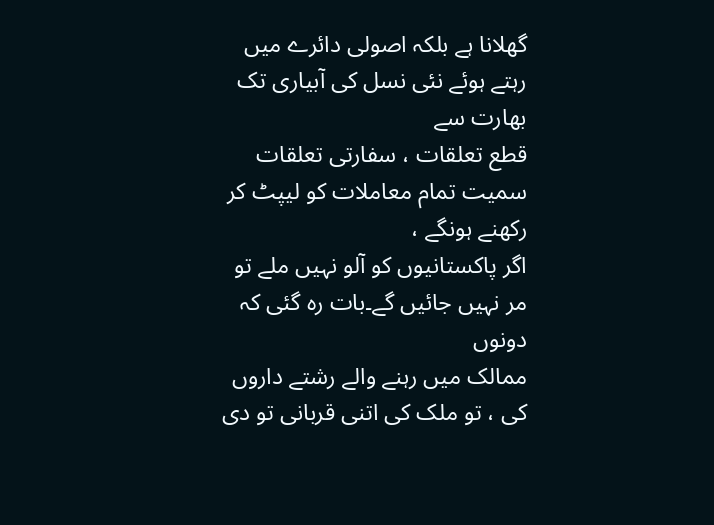گھلانا ہے بلکہ اصولی دائرے میں رہتے ہوئے نئی نسل کی آبیاری تک بھارت سے
قطع تعلقات ، سفارتی تعلقات سمیت تمام معاملات کو لیپٹ کر رکھنے ہونگے ،
اگر پاکستانیوں کو آلو نہیں ملے تو مر نہیں جائیں گے۔بات رہ گئی کہ دونوں
ممالک میں رہنے والے رشتے داروں کی ، تو ملک کی اتنی قربانی تو دی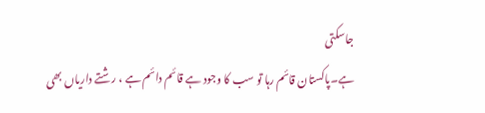جاسکتی
ہے۔پاکستان قائم رہا تو سب کا وجود ہے قائم دائم ہے ، رشتے داریاں بھی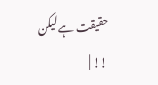حقیقت ہے لیکن !! |